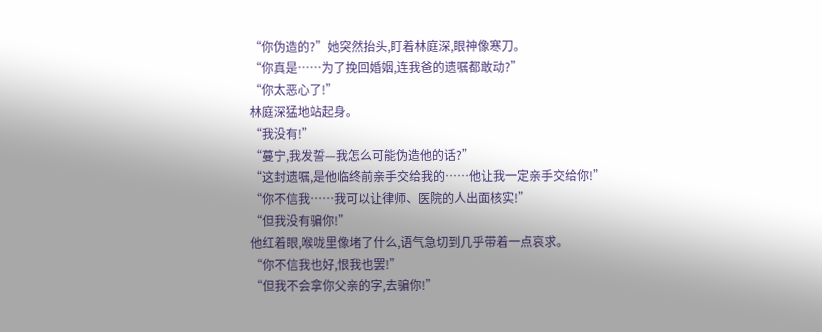“你伪造的?”她突然抬头,盯着林庭深,眼神像寒刀。
“你真是……为了挽回婚姻,连我爸的遗嘱都敢动?”
“你太恶心了!”
林庭深猛地站起身。
“我没有!”
“蔓宁,我发誓—我怎么可能伪造他的话?”
“这封遗嘱,是他临终前亲手交给我的……他让我一定亲手交给你!”
“你不信我……我可以让律师、医院的人出面核实!”
“但我没有骗你!”
他红着眼,喉咙里像堵了什么,语气急切到几乎带着一点哀求。
“你不信我也好,恨我也罢!”
“但我不会拿你父亲的字,去骗你!”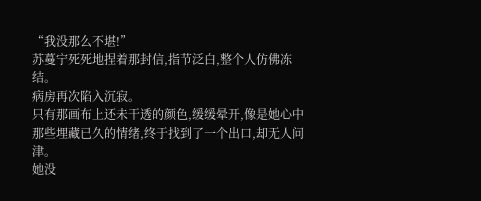“我没那么不堪!”
苏蔓宁死死地捏着那封信,指节泛白,整个人仿佛冻结。
病房再次陷入沉寂。
只有那画布上还未干透的颜色,缓缓晕开,像是她心中那些埋藏已久的情绪,终于找到了一个出口,却无人问津。
她没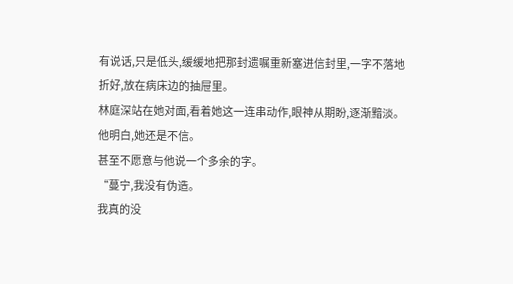有说话,只是低头,缓缓地把那封遗嘱重新塞进信封里,一字不落地折好,放在病床边的抽屉里。
林庭深站在她对面,看着她这一连串动作,眼神从期盼,逐渐黯淡。
他明白,她还是不信。
甚至不愿意与他说一个多余的字。
“蔓宁,我没有伪造。
我真的没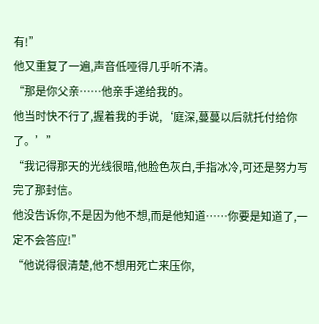有!”
他又重复了一遍,声音低哑得几乎听不清。
“那是你父亲……他亲手递给我的。
他当时快不行了,握着我的手说,‘庭深,蔓蔓以后就托付给你了。’”
“我记得那天的光线很暗,他脸色灰白,手指冰冷,可还是努力写完了那封信。
他没告诉你,不是因为他不想,而是他知道……你要是知道了,一定不会答应!”
“他说得很清楚,他不想用死亡来压你,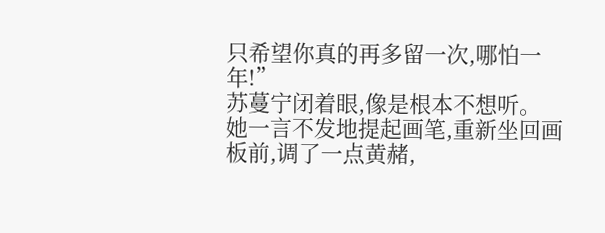只希望你真的再多留一次,哪怕一年!”
苏蔓宁闭着眼,像是根本不想听。
她一言不发地提起画笔,重新坐回画板前,调了一点黄赭,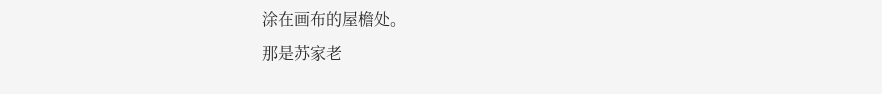涂在画布的屋檐处。
那是苏家老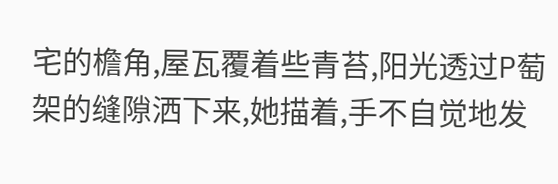宅的檐角,屋瓦覆着些青苔,阳光透过P萄架的缝隙洒下来,她描着,手不自觉地发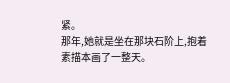紧。
那年,她就是坐在那块石阶上,抱着素描本画了一整天。